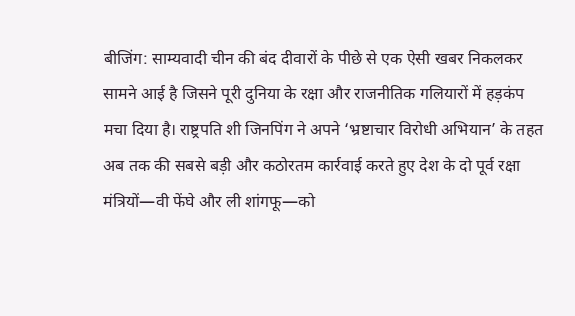बीजिंग: साम्यवादी चीन की बंद दीवारों के पीछे से एक ऐसी खबर निकलकर सामने आई है जिसने पूरी दुनिया के रक्षा और राजनीतिक गलियारों में हड़कंप मचा दिया है। राष्ट्रपति शी जिनपिंग ने अपने ‘भ्रष्टाचार विरोधी अभियान’ के तहत अब तक की सबसे बड़ी और कठोरतम कार्रवाई करते हुए देश के दो पूर्व रक्षा मंत्रियों—वी फेंघे और ली शांगफू—को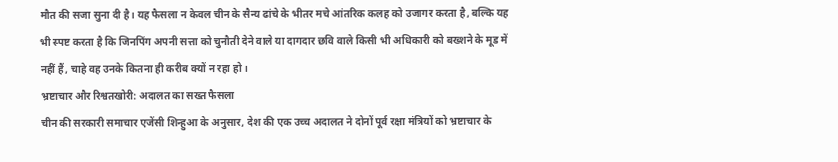मौत की सजा सुना दी है। यह फैसला न केवल चीन के सैन्य ढांचे के भीतर मचे आंतरिक कलह को उजागर करता है, बल्कि यह भी स्पष्ट करता है कि जिनपिंग अपनी सत्ता को चुनौती देने वाले या दागदार छवि वाले किसी भी अधिकारी को बख्शने के मूड में नहीं हैं, चाहे वह उनके कितना ही करीब क्यों न रहा हो।
भ्रष्टाचार और रिश्वतखोरी: अदालत का सख्त फैसला
चीन की सरकारी समाचार एजेंसी शिन्हुआ के अनुसार, देश की एक उच्च अदालत ने दोनों पूर्व रक्षा मंत्रियों को भ्रष्टाचार के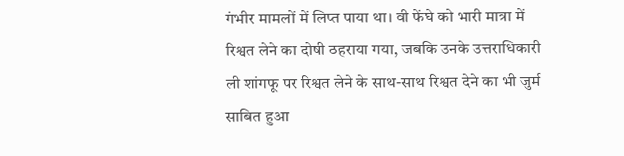गंभीर मामलों में लिप्त पाया था। वी फेंघे को भारी मात्रा में रिश्वत लेने का दोषी ठहराया गया, जबकि उनके उत्तराधिकारी ली शांगफू पर रिश्वत लेने के साथ-साथ रिश्वत देने का भी जुर्म साबित हुआ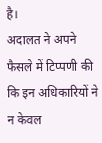है।
अदालत ने अपने फैसले में टिप्पणी की कि इन अधिकारियों ने न केवल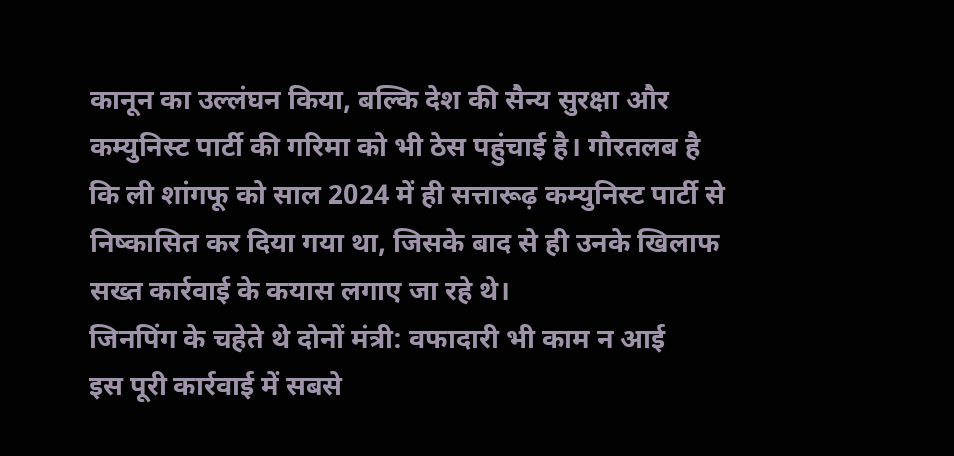कानून का उल्लंघन किया, बल्कि देश की सैन्य सुरक्षा और कम्युनिस्ट पार्टी की गरिमा को भी ठेस पहुंचाई है। गौरतलब है कि ली शांगफू को साल 2024 में ही सत्तारूढ़ कम्युनिस्ट पार्टी से निष्कासित कर दिया गया था, जिसके बाद से ही उनके खिलाफ सख्त कार्रवाई के कयास लगाए जा रहे थे।
जिनपिंग के चहेते थे दोनों मंत्री: वफादारी भी काम न आई
इस पूरी कार्रवाई में सबसे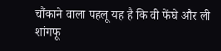चौंकाने वाला पहलू यह है कि वी फेंघे और ली शांगफू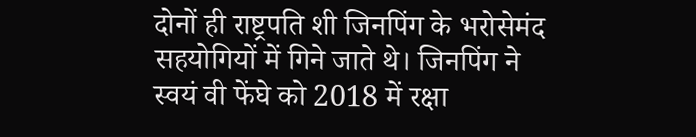दोनों ही राष्ट्रपति शी जिनपिंग के भरोसेमंद सहयोगियों में गिने जाते थे। जिनपिंग ने स्वयं वी फेंघे को 2018 में रक्षा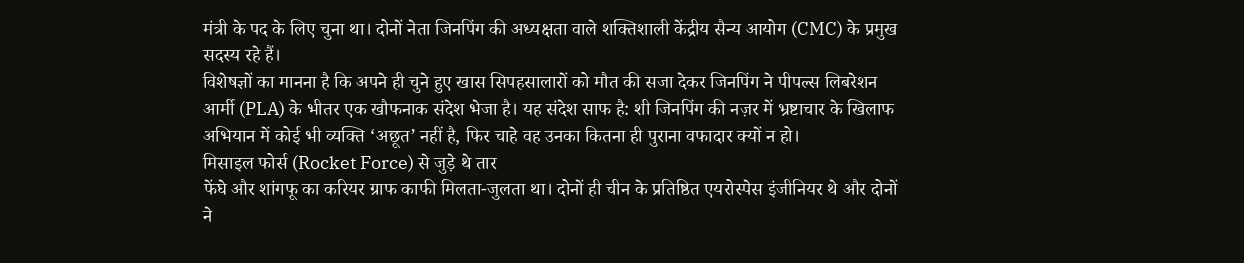मंत्री के पद के लिए चुना था। दोनों नेता जिनपिंग की अध्यक्षता वाले शक्तिशाली केंद्रीय सैन्य आयोग (CMC) के प्रमुख सदस्य रहे हैं।
विशेषज्ञों का मानना है कि अपने ही चुने हुए खास सिपहसालारों को मौत की सजा देकर जिनपिंग ने पीपल्स लिबरेशन आर्मी (PLA) के भीतर एक खौफनाक संदेश भेजा है। यह संदेश साफ है: शी जिनपिंग की नज़र में भ्रष्टाचार के खिलाफ अभियान में कोई भी व्यक्ति ‘अछूत’ नहीं है, फिर चाहे वह उनका कितना ही पुराना वफादार क्यों न हो।
मिसाइल फोर्स (Rocket Force) से जुड़े थे तार
फेंघे और शांगफू का करियर ग्राफ काफी मिलता-जुलता था। दोनों ही चीन के प्रतिष्ठित एयरोस्पेस इंजीनियर थे और दोनों ने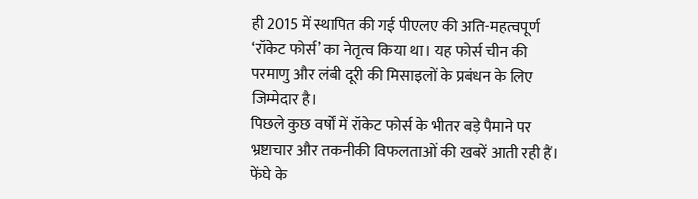ही 2015 में स्थापित की गई पीएलए की अति-महत्वपूर्ण ‘रॉकेट फोर्स’ का नेतृत्व किया था। यह फोर्स चीन की परमाणु और लंबी दूरी की मिसाइलों के प्रबंधन के लिए जिम्मेदार है।
पिछले कुछ वर्षों में रॉकेट फोर्स के भीतर बड़े पैमाने पर भ्रष्टाचार और तकनीकी विफलताओं की खबरें आती रही हैं। फेंघे के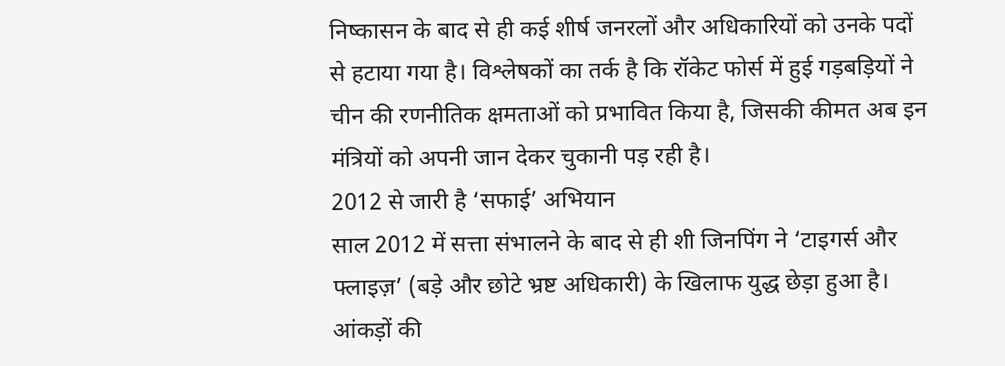निष्कासन के बाद से ही कई शीर्ष जनरलों और अधिकारियों को उनके पदों से हटाया गया है। विश्लेषकों का तर्क है कि रॉकेट फोर्स में हुई गड़बड़ियों ने चीन की रणनीतिक क्षमताओं को प्रभावित किया है, जिसकी कीमत अब इन मंत्रियों को अपनी जान देकर चुकानी पड़ रही है।
2012 से जारी है ‘सफाई’ अभियान
साल 2012 में सत्ता संभालने के बाद से ही शी जिनपिंग ने ‘टाइगर्स और फ्लाइज़’ (बड़े और छोटे भ्रष्ट अधिकारी) के खिलाफ युद्ध छेड़ा हुआ है। आंकड़ों की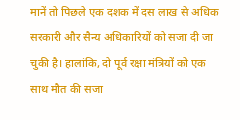मानें तो पिछले एक दशक में दस लाख से अधिक सरकारी और सैन्य अधिकारियों को सजा दी जा चुकी है। हालांकि, दो पूर्व रक्षा मंत्रियों को एक साथ मौत की सजा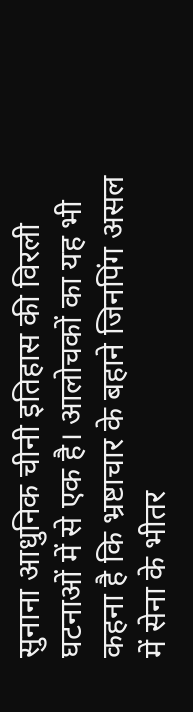सुनाना आधुनिक चीनी इतिहास की विरली घटनाओं में से एक है। आलोचकों का यह भी कहना है कि भ्रष्टाचार के बहाने जिनपिंग असल में सेना के भीतर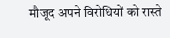मौजूद अपने विरोधियों को रास्ते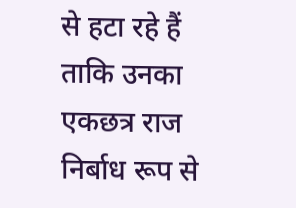से हटा रहे हैं ताकि उनका एकछत्र राज निर्बाध रूप से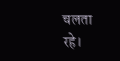चलता रहे।